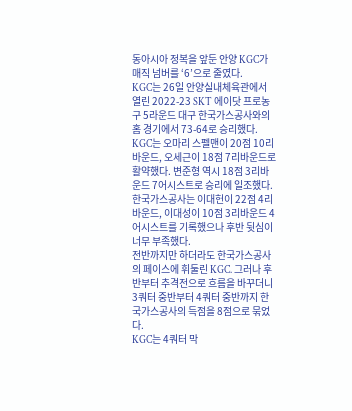동아시아 정복을 앞둔 안양 KGC가 매직 넘버를 ‘6’으로 줄였다.
KGC는 26일 안양실내체육관에서 열린 2022-23 SKT 에이닷 프로농구 5라운드 대구 한국가스공사와의 홈 경기에서 73-64로 승리했다.
KGC는 오마리 스펠맨이 20점 10리바운드, 오세근이 18점 7리바운드로 활약했다. 변준형 역시 18점 3리바운드 7어시스트로 승리에 일조했다.
한국가스공사는 이대헌이 22점 4리바운드, 이대성이 10점 3리바운드 4어시스트를 기록했으나 후반 뒷심이 너무 부족했다.
전반까지만 하더라도 한국가스공사의 페이스에 휘둘린 KGC. 그러나 후반부터 추격전으로 흐름을 바꾸더니 3쿼터 중반부터 4쿼터 중반까지 한국가스공사의 득점을 8점으로 묶었다.
KGC는 4쿼터 막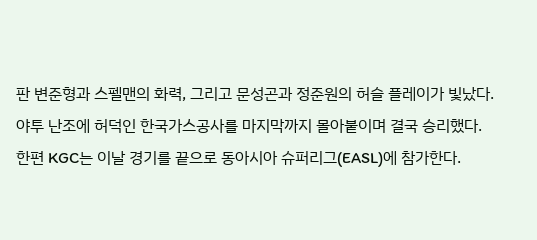판 변준형과 스펠맨의 화력, 그리고 문성곤과 정준원의 허슬 플레이가 빛났다. 야투 난조에 허덕인 한국가스공사를 마지막까지 몰아붙이며 결국 승리했다.
한편 KGC는 이날 경기를 끝으로 동아시아 슈퍼리그(EASL)에 참가한다.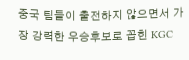중국 팀들이 출전하지 않으면서 가장 강력한 우승후보로 꼽힌 KGC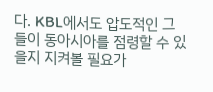다. KBL에서도 압도적인 그들이 동아시아를 점령할 수 있을지 지켜볼 필요가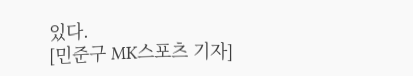있다.
[민준구 MK스포츠 기자]